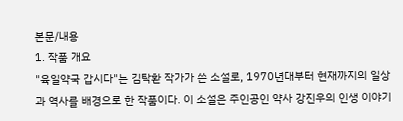본문/내용
1. 작품 개요
"육일약국 갑시다"는 김탁환 작가가 쓴 소설로, 1970년대부터 현재까지의 일상과 역사를 배경으로 한 작품이다. 이 소설은 주인공인 약사 강진우의 인생 이야기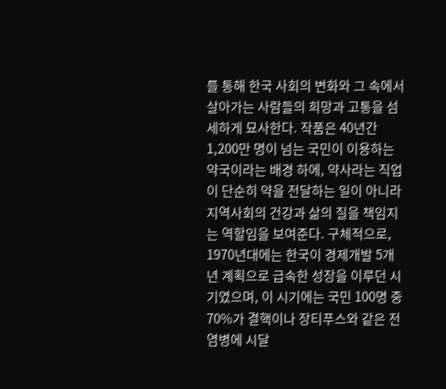를 통해 한국 사회의 변화와 그 속에서 살아가는 사람들의 희망과 고통을 섬세하게 묘사한다. 작품은 40년간 1,200만 명이 넘는 국민이 이용하는 약국이라는 배경 하에, 약사라는 직업이 단순히 약을 전달하는 일이 아니라 지역사회의 건강과 삶의 질을 책임지는 역할임을 보여준다. 구체적으로, 1970년대에는 한국이 경제개발 5개년 계획으로 급속한 성장을 이루던 시기였으며, 이 시기에는 국민 100명 중 70%가 결핵이나 장티푸스와 같은 전염병에 시달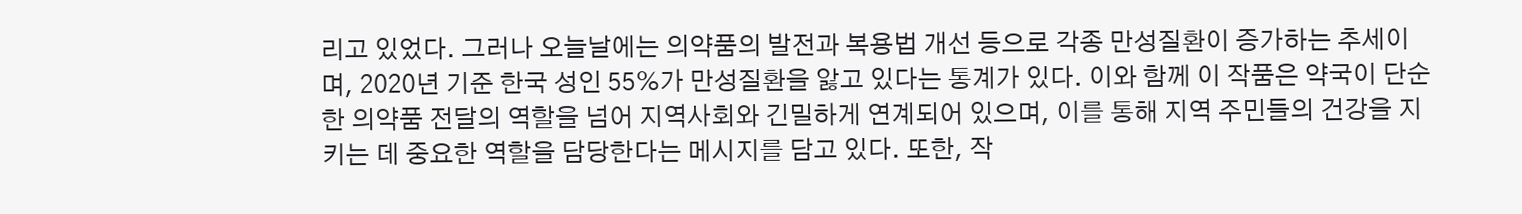리고 있었다. 그러나 오늘날에는 의약품의 발전과 복용법 개선 등으로 각종 만성질환이 증가하는 추세이며, 2020년 기준 한국 성인 55%가 만성질환을 앓고 있다는 통계가 있다. 이와 함께 이 작품은 약국이 단순한 의약품 전달의 역할을 넘어 지역사회와 긴밀하게 연계되어 있으며, 이를 통해 지역 주민들의 건강을 지키는 데 중요한 역할을 담당한다는 메시지를 담고 있다. 또한, 작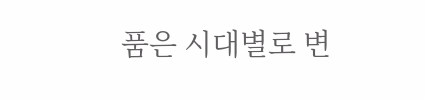품은 시대별로 변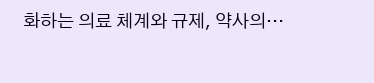화하는 의료 체계와 규제, 약사의…